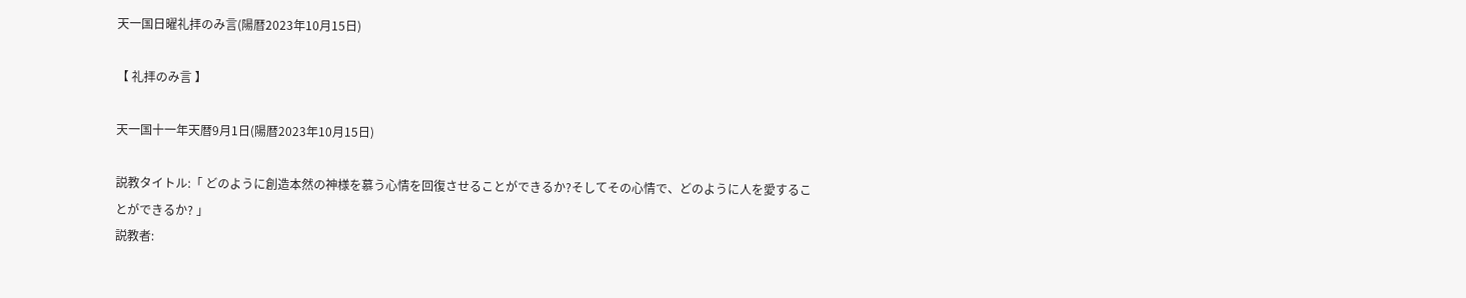天一国日曜礼拝のみ言(陽暦2023年10月15日)

【 礼拝のみ言 】

天一国十一年天暦9月1日(陽暦2023年10月15日)

説教タイトル:「 どのように創造本然の神様を慕う心情を回復させることができるか?そしてその心情で、どのように人を愛することができるか? 」
説教者: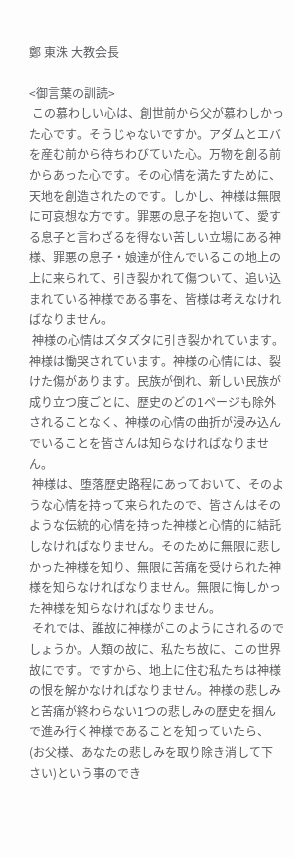鄭 東洙 大教会長

<御言葉の訓読>
 この慕わしい心は、創世前から父が慕わしかった心です。そうじゃないですか。アダムとエバを産む前から待ちわびていた心。万物を創る前からあった心です。その心情を満たすために、天地を創造されたのです。しかし、神様は無限に可哀想な方です。罪悪の息子を抱いて、愛する息子と言わざるを得ない苦しい立場にある神様、罪悪の息子・娘達が住んでいるこの地上の上に来られて、引き裂かれて傷ついて、追い込まれている神様である事を、皆様は考えなければなりません。
 神様の心情はズタズタに引き裂かれています。神様は慟哭されています。神様の心情には、裂けた傷があります。民族が倒れ、新しい民族が成り立つ度ごとに、歴史のどの1ページも除外されることなく、神様の心情の曲折が浸み込んでいることを皆さんは知らなければなりません。
 神様は、堕落歴史路程にあっておいて、そのような心情を持って来られたので、皆さんはそのような伝統的心情を持った神様と心情的に結託しなければなりません。そのために無限に悲しかった神様を知り、無限に苦痛を受けられた神様を知らなければなりません。無限に悔しかった神様を知らなければなりません。
 それでは、誰故に神様がこのようにされるのでしょうか。人類の故に、私たち故に、この世界故にです。ですから、地上に住む私たちは神様の恨を解かなければなりません。神様の悲しみと苦痛が終わらない1つの悲しみの歴史を掴んで進み行く神様であることを知っていたら、(お父様、あなたの悲しみを取り除き消して下さい)という事のでき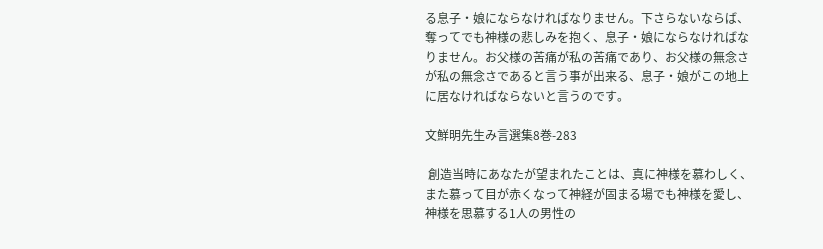る息子・娘にならなければなりません。下さらないならば、奪ってでも神様の悲しみを抱く、息子・娘にならなければなりません。お父様の苦痛が私の苦痛であり、お父様の無念さが私の無念さであると言う事が出来る、息子・娘がこの地上に居なければならないと言うのです。

文鮮明先生み言選集8巻-283

 創造当時にあなたが望まれたことは、真に神様を慕わしく、また慕って目が赤くなって神経が固まる場でも神様を愛し、神様を思慕する1人の男性の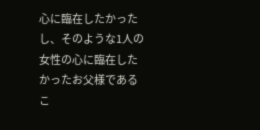心に臨在したかったし、そのような1人の女性の心に臨在したかったお父様であるこ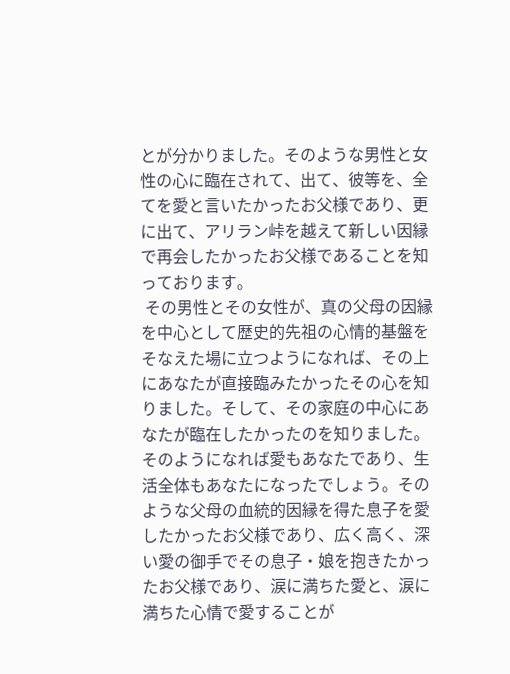とが分かりました。そのような男性と女性の心に臨在されて、出て、彼等を、全てを愛と言いたかったお父様であり、更に出て、アリラン峠を越えて新しい因縁で再会したかったお父様であることを知っております。
 その男性とその女性が、真の父母の因縁を中心として歴史的先祖の心情的基盤をそなえた場に立つようになれば、その上にあなたが直接臨みたかったその心を知りました。そして、その家庭の中心にあなたが臨在したかったのを知りました。そのようになれば愛もあなたであり、生活全体もあなたになったでしょう。そのような父母の血統的因縁を得た息子を愛したかったお父様であり、広く高く、深い愛の御手でその息子・娘を抱きたかったお父様であり、涙に満ちた愛と、涙に満ちた心情で愛することが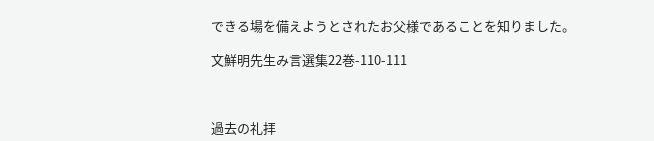できる場を備えようとされたお父様であることを知りました。

文鮮明先生み言選集22巻-110-111



過去の礼拝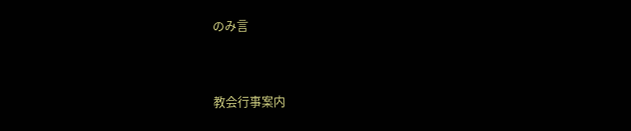のみ言


教会行事案内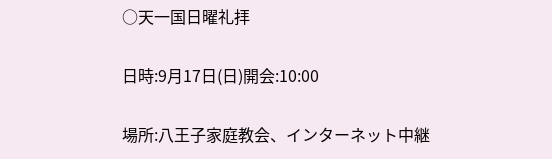○天一国日曜礼拝

日時:9月17日(日)開会:10:00

場所:八王子家庭教会、インターネット中継